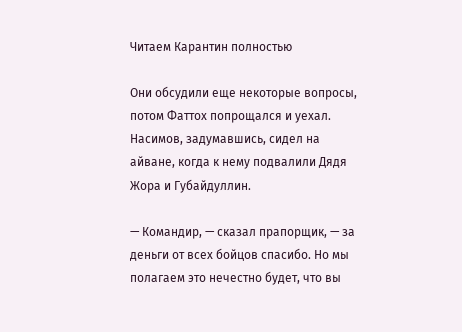Читаем Карантин полностью

Они обсудили еще некоторые вопросы, потом Фаттох попрощался и уехал. Насимов, задумавшись, сидел на айване, когда к нему подвалили Дядя Жора и Губайдуллин.

— Командир, — сказал прапорщик, — за деньги от всех бойцов спасибо. Но мы полагаем это нечестно будет, что вы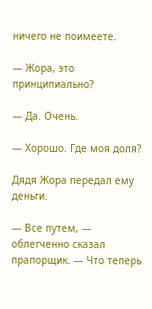ничего не поимеете.

— Жора, это принципиально?

— Да. Очень.

— Хорошо. Где моя доля?

Дядя Жора передал ему деньги.

— Все путем, — облегченно сказал прапорщик. — Что теперь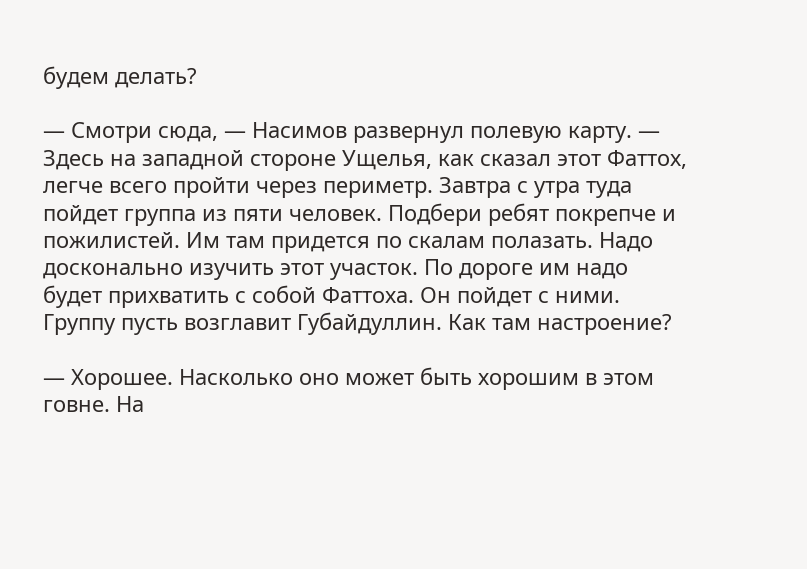будем делать?

— Смотри сюда, — Насимов развернул полевую карту. — Здесь на западной стороне Ущелья, как сказал этот Фаттох, легче всего пройти через периметр. Завтра с утра туда пойдет группа из пяти человек. Подбери ребят покрепче и пожилистей. Им там придется по скалам полазать. Надо досконально изучить этот участок. По дороге им надо будет прихватить с собой Фаттоха. Он пойдет с ними. Группу пусть возглавит Губайдуллин. Как там настроение?

— Хорошее. Насколько оно может быть хорошим в этом говне. На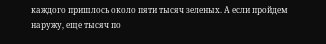каждого пришлось около пяти тысяч зеленых. А если пройдем наружу, еще тысяч по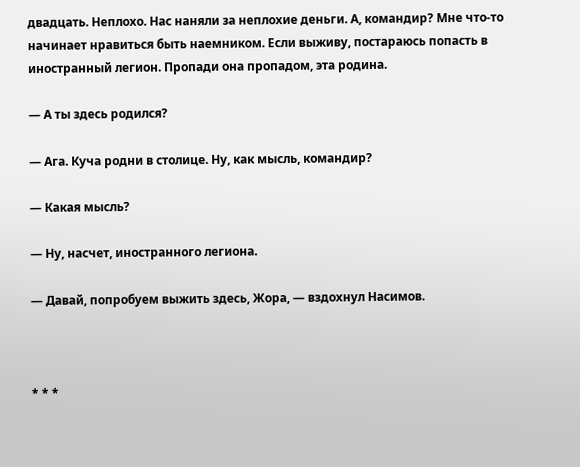двадцать. Неплохо. Нас наняли за неплохие деньги. А, командир? Мне что-то начинает нравиться быть наемником. Если выживу, постараюсь попасть в иностранный легион. Пропади она пропадом, эта родина.

— А ты здесь родился?

— Ага. Куча родни в столице. Ну, как мысль, командир?

— Какая мысль?

— Ну, насчет, иностранного легиона.

— Давай, попробуем выжить здесь, Жора, — вздохнул Насимов.



* * *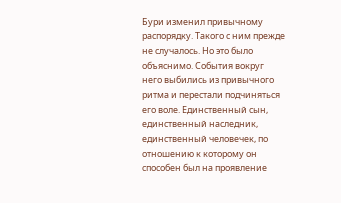Бури изменил привычному распорядку. Такого с ним прежде не случалось. Но это было объяснимо. События вокруг него выбились из привычного ритма и перестали подчиняться его воле. Единственный сын, единственный наследник, единственный человечек, по отношению к которому он способен был на проявление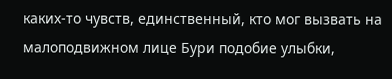каких-то чувств, единственный, кто мог вызвать на малоподвижном лице Бури подобие улыбки,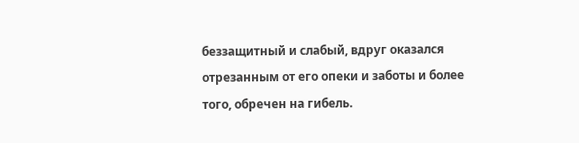беззащитный и слабый, вдруг оказался отрезанным от его опеки и заботы и более того, обречен на гибель.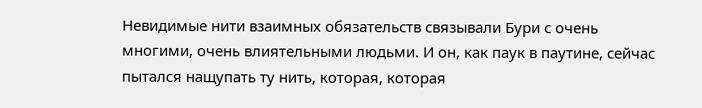Невидимые нити взаимных обязательств связывали Бури с очень многими, очень влиятельными людьми. И он, как паук в паутине, сейчас пытался нащупать ту нить, которая, которая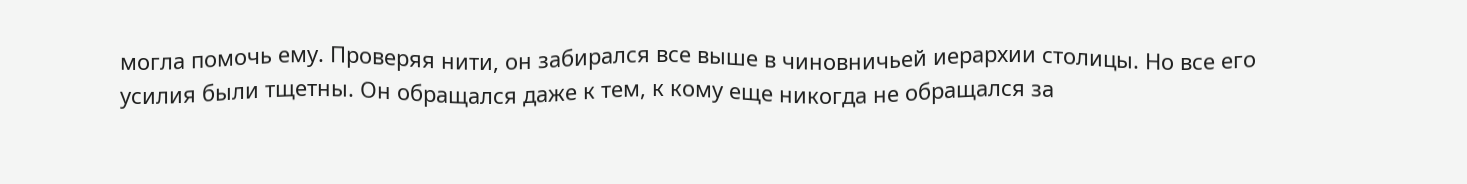могла помочь ему. Проверяя нити, он забирался все выше в чиновничьей иерархии столицы. Но все его усилия были тщетны. Он обращался даже к тем, к кому еще никогда не обращался за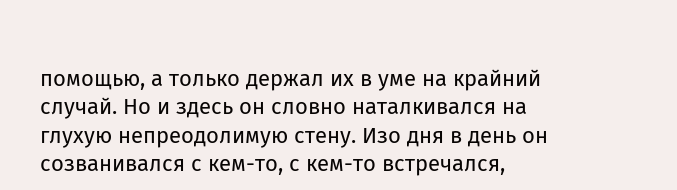помощью, а только держал их в уме на крайний случай. Но и здесь он словно наталкивался на глухую непреодолимую стену. Изо дня в день он созванивался с кем-то, с кем-то встречался,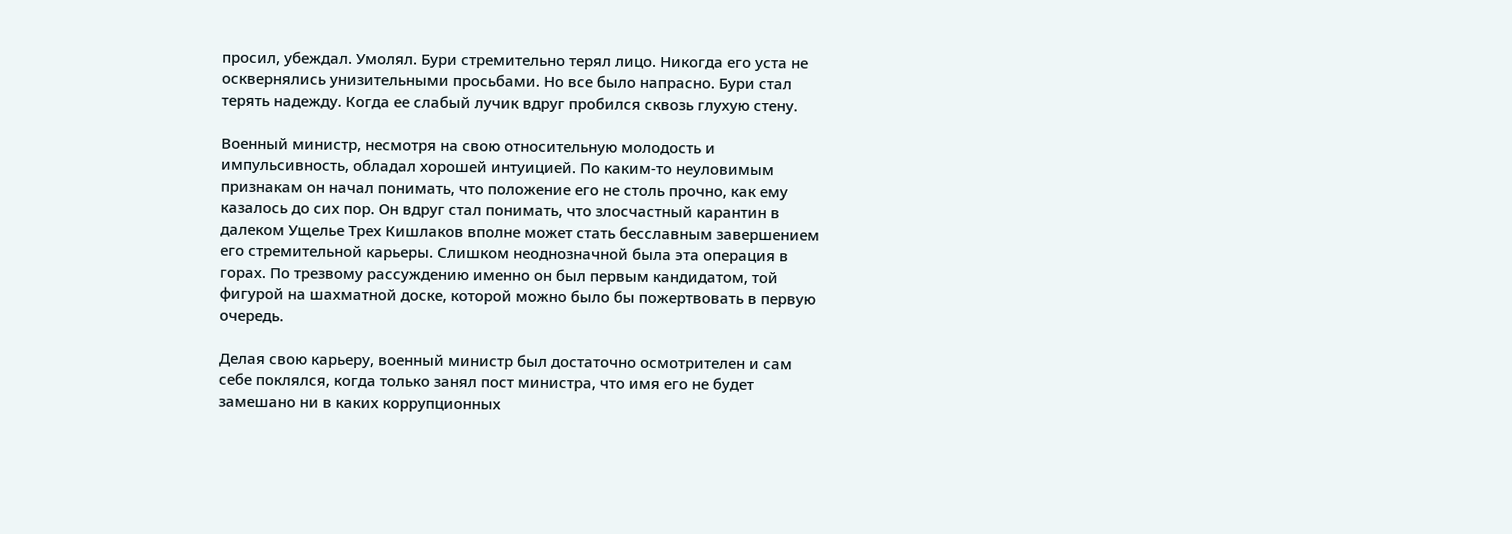просил, убеждал. Умолял. Бури стремительно терял лицо. Никогда его уста не осквернялись унизительными просьбами. Но все было напрасно. Бури стал терять надежду. Когда ее слабый лучик вдруг пробился сквозь глухую стену.

Военный министр, несмотря на свою относительную молодость и импульсивность, обладал хорошей интуицией. По каким-то неуловимым признакам он начал понимать, что положение его не столь прочно, как ему казалось до сих пор. Он вдруг стал понимать, что злосчастный карантин в далеком Ущелье Трех Кишлаков вполне может стать бесславным завершением его стремительной карьеры. Слишком неоднозначной была эта операция в горах. По трезвому рассуждению именно он был первым кандидатом, той фигурой на шахматной доске, которой можно было бы пожертвовать в первую очередь.

Делая свою карьеру, военный министр был достаточно осмотрителен и сам себе поклялся, когда только занял пост министра, что имя его не будет замешано ни в каких коррупционных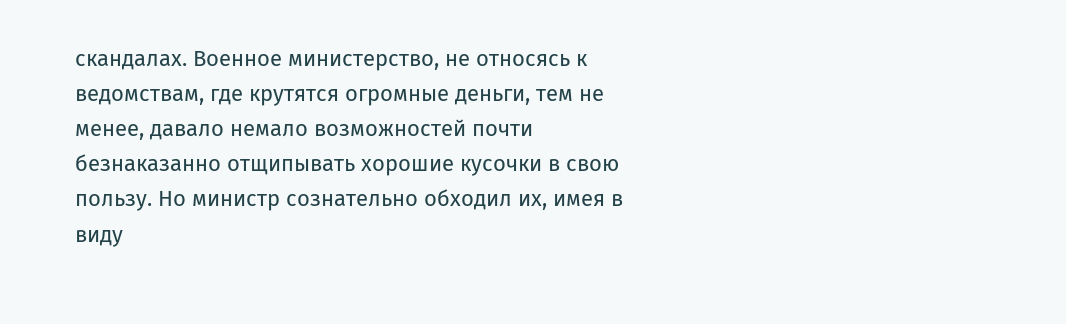скандалах. Военное министерство, не относясь к ведомствам, где крутятся огромные деньги, тем не менее, давало немало возможностей почти безнаказанно отщипывать хорошие кусочки в свою пользу. Но министр сознательно обходил их, имея в виду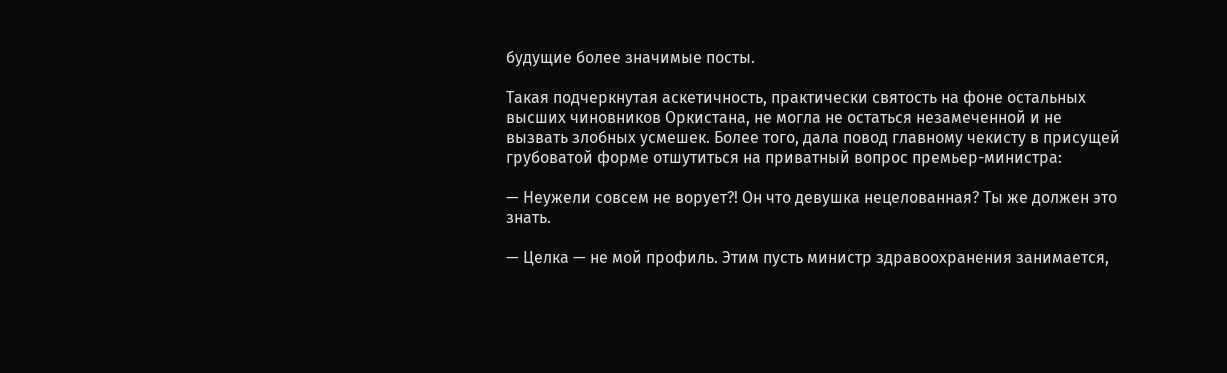будущие более значимые посты.

Такая подчеркнутая аскетичность, практически святость на фоне остальных высших чиновников Оркистана, не могла не остаться незамеченной и не вызвать злобных усмешек. Более того, дала повод главному чекисту в присущей грубоватой форме отшутиться на приватный вопрос премьер-министра:

— Неужели совсем не ворует?! Он что девушка нецелованная? Ты же должен это знать.

— Целка — не мой профиль. Этим пусть министр здравоохранения занимается,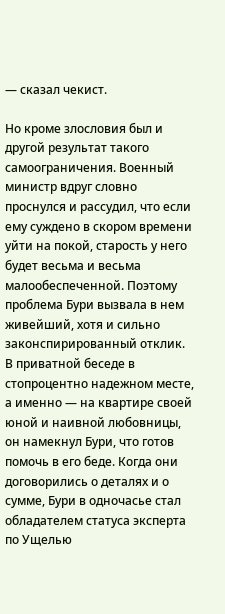— сказал чекист.

Но кроме злословия был и другой результат такого самоограничения. Военный министр вдруг словно проснулся и рассудил, что если ему суждено в скором времени уйти на покой, старость у него будет весьма и весьма малообеспеченной. Поэтому проблема Бури вызвала в нем живейший, хотя и сильно законспирированный отклик. В приватной беседе в стопроцентно надежном месте, а именно — на квартире своей юной и наивной любовницы, он намекнул Бури, что готов помочь в его беде. Когда они договорились о деталях и о сумме, Бури в одночасье стал обладателем статуса эксперта по Ущелью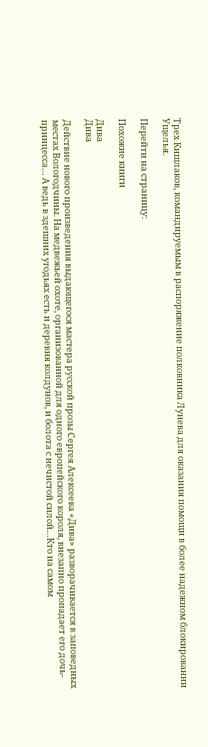Трех Кишлаков, командируемым в распоряжение полковника Лунева для оказания помощи в более надежном блокировании Ущелья.

Перейти на страницу:

Похожие книги

Дива
Дива

Действие нового произведения выдающегося мастера русской прозы Сергея Алексеева «Дива» разворачивается в заповедных местах Вологодчины. На медвежьей охоте, организованной для одного европейского короля, внезапно пропадает его дочь-принцесса… А ведь в здешних угодьях есть и деревня колдунов, и болота с нечистой силой…Кто на самом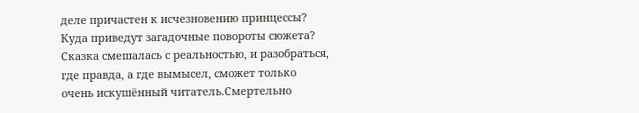деле причастен к исчезновению принцессы? Куда приведут загадочные повороты сюжета? Сказка смешалась с реальностью, и разобраться, где правда, а где вымысел, сможет только очень искушённый читатель.Смертельно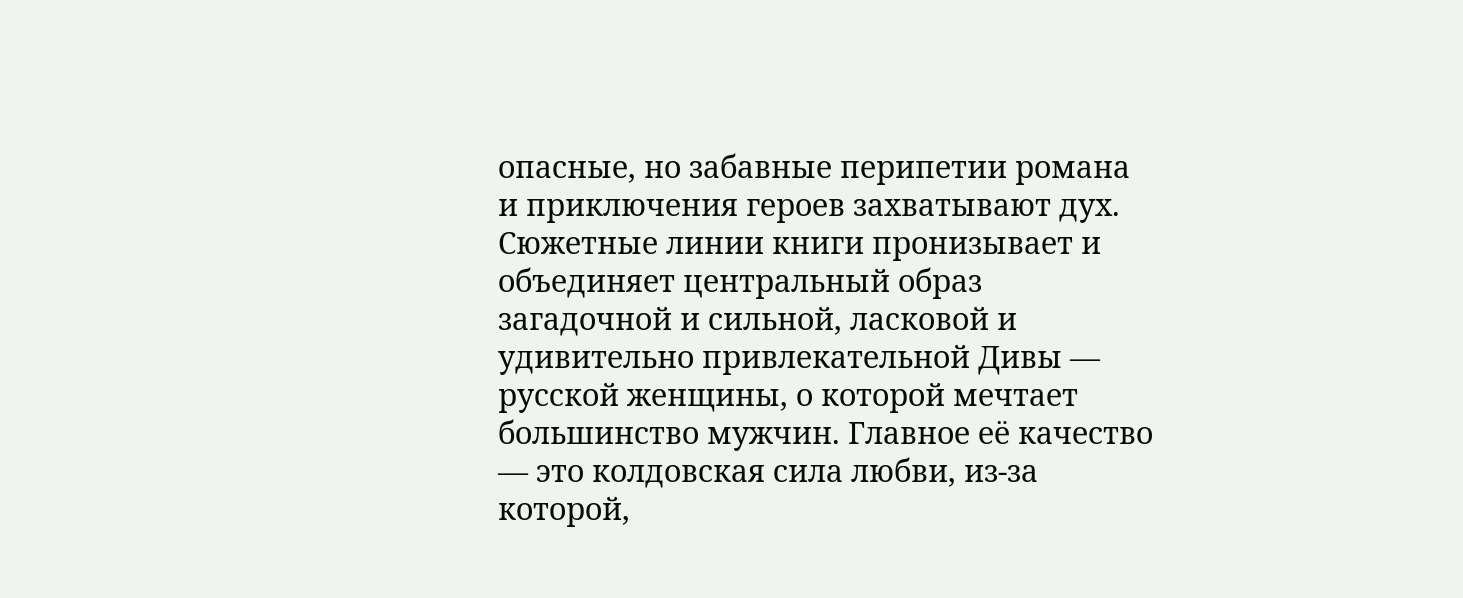опасные, но забавные перипетии романа и приключения героев захватывают дух. Сюжетные линии книги пронизывает и объединяет центральный образ загадочной и сильной, ласковой и удивительно привлекательной Дивы — русской женщины, о которой мечтает большинство мужчин. Главное её качество — это колдовская сила любви, из-за которой,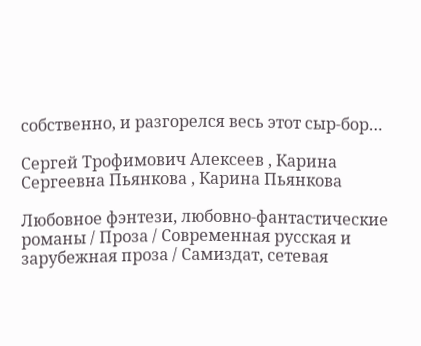собственно, и разгорелся весь этот сыр-бор…

Сергей Трофимович Алексеев , Карина Сергеевна Пьянкова , Карина Пьянкова

Любовное фэнтези, любовно-фантастические романы / Проза / Современная русская и зарубежная проза / Самиздат, сетевая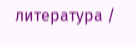литература /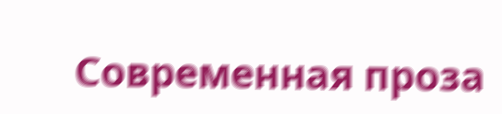Современная проза